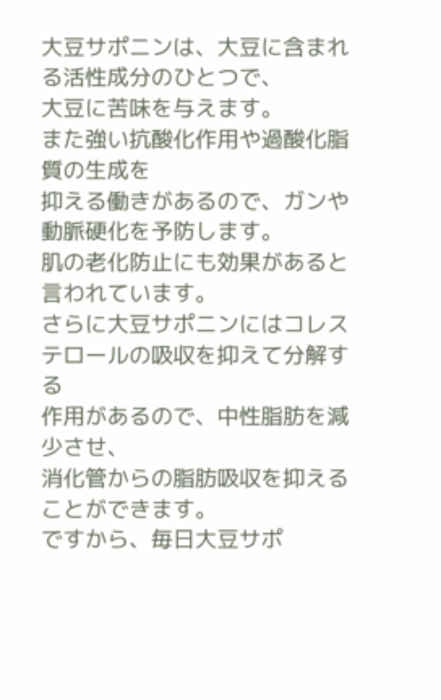大豆サポニンは、大豆に含まれる活性成分のひとつで、
大豆に苦味を与えます。
また強い抗酸化作用や過酸化脂質の生成を
抑える働きがあるので、ガンや動脈硬化を予防します。
肌の老化防止にも効果があると言われています。
さらに大豆サポニンにはコレステロールの吸収を抑えて分解する
作用があるので、中性脂肪を減少させ、
消化管からの脂肪吸収を抑えることができます。
ですから、毎日大豆サポ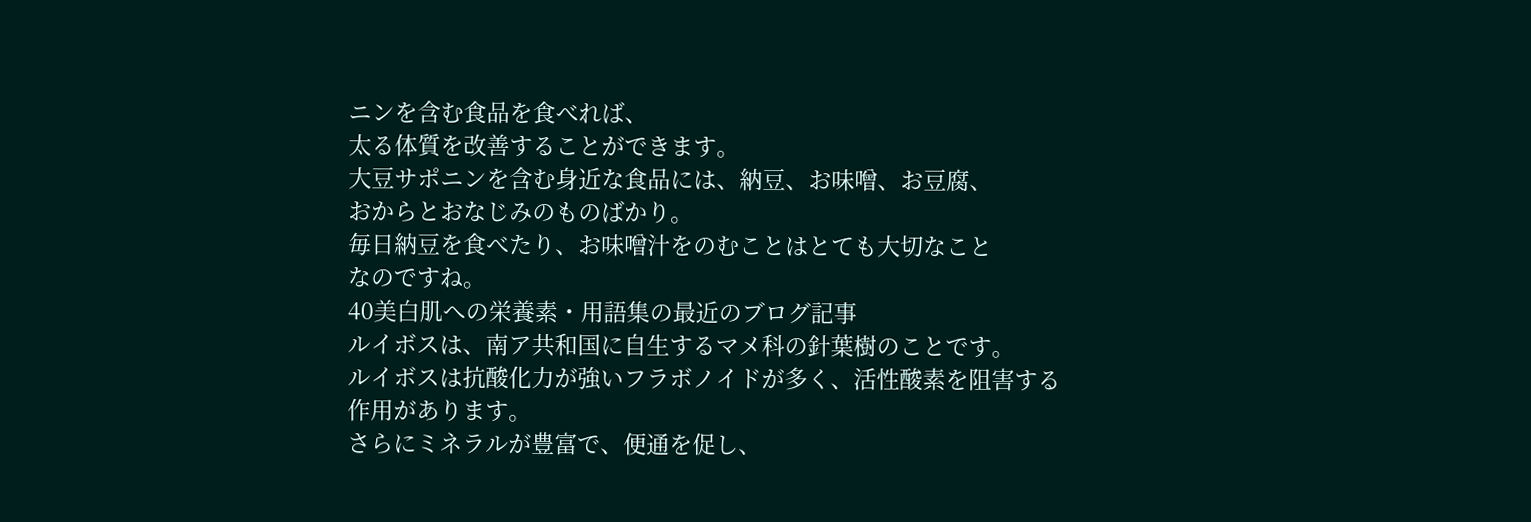ニンを含む食品を食べれば、
太る体質を改善することができます。
大豆サポニンを含む身近な食品には、納豆、お味噌、お豆腐、
おからとおなじみのものばかり。
毎日納豆を食べたり、お味噌汁をのむことはとても大切なこと
なのですね。
40美白肌への栄養素・用語集の最近のブログ記事
ルイボスは、南ア共和国に自生するマメ科の針葉樹のことです。
ルイボスは抗酸化力が強いフラボノイドが多く、活性酸素を阻害する
作用があります。
さらにミネラルが豊富で、便通を促し、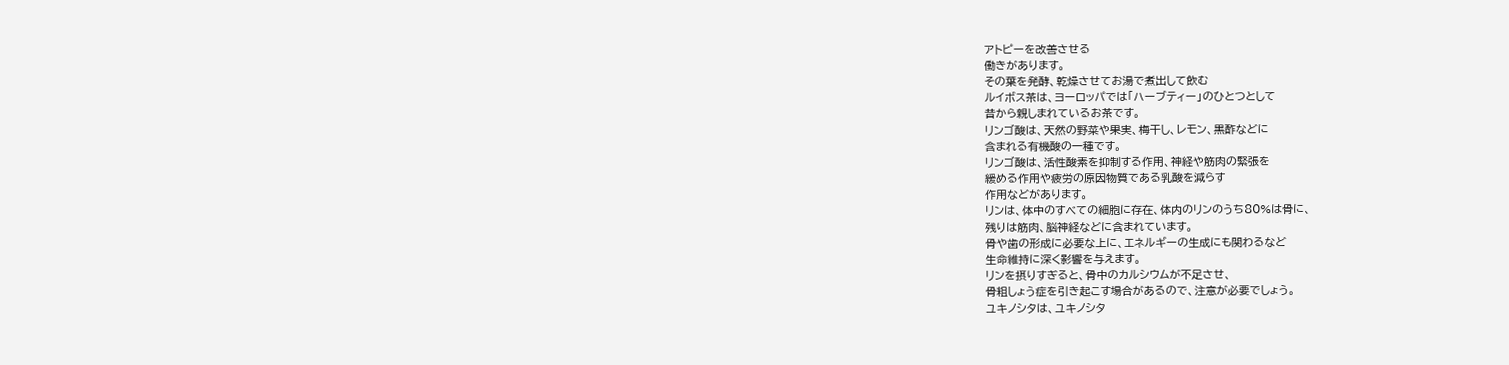アトピーを改善させる
働きがあります。
その葉を発酵、乾燥させてお湯で煮出して飲む
ルイボス茶は、ヨーロッパでは「ハーブティー」のひとつとして
昔から親しまれているお茶です。
リンゴ酸は、天然の野菜や果実、梅干し、レモン、黒酢などに
含まれる有機酸の一種です。
リンゴ酸は、活性酸素を抑制する作用、神経や筋肉の緊張を
緩める作用や疲労の原因物質である乳酸を減らす
作用などがあります。
リンは、体中のすべての細胞に存在、体内のリンのうち80%は骨に、
残りは筋肉、脳神経などに含まれています。
骨や歯の形成に必要な上に、エネルギーの生成にも関わるなど
生命維持に深く影響を与えます。
リンを摂りすぎると、骨中のカルシウムが不足させ、
骨粗しょう症を引き起こす場合があるので、注意が必要でしょう。
ユキノシタは、ユキノシタ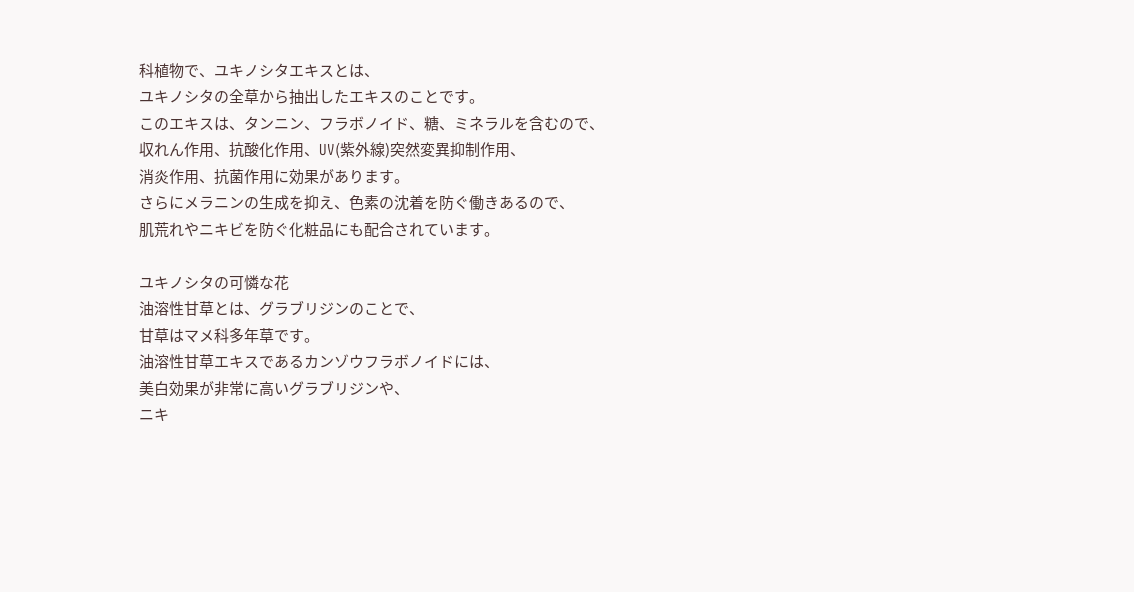科植物で、ユキノシタエキスとは、
ユキノシタの全草から抽出したエキスのことです。
このエキスは、タンニン、フラボノイド、糖、ミネラルを含むので、
収れん作用、抗酸化作用、UV(紫外線)突然変異抑制作用、
消炎作用、抗菌作用に効果があります。
さらにメラニンの生成を抑え、色素の沈着を防ぐ働きあるので、
肌荒れやニキビを防ぐ化粧品にも配合されています。

ユキノシタの可憐な花
油溶性甘草とは、グラブリジンのことで、
甘草はマメ科多年草です。
油溶性甘草エキスであるカンゾウフラボノイドには、
美白効果が非常に高いグラブリジンや、
ニキ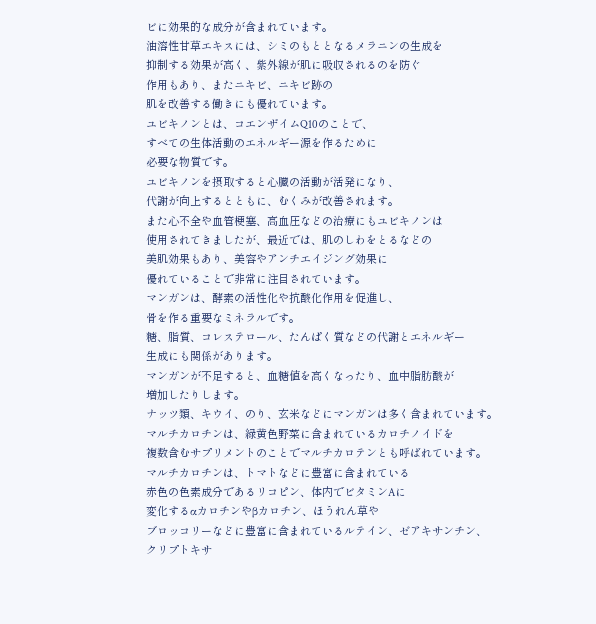ビに効果的な成分が含まれています。
油溶性甘草エキスには、シミのもととなるメラニンの生成を
抑制する効果が高く、紫外線が肌に吸収されるのを防ぐ
作用もあり、またニキビ、ニキビ跡の
肌を改善する働きにも優れています。
ユビキノンとは、コエンザイムQ10のことで、
すべての生体活動のエネルギー源を作るために
必要な物質です。
ユビキノンを摂取すると心臓の活動が活発になり、
代謝が向上するとともに、むくみが改善されます。
また心不全や血管梗塞、高血圧などの治療にもユビキノンは
使用されてきましたが、最近では、肌のしわをとるなどの
美肌効果もあり、美容やアンチエイジング効果に
優れていることで非常に注目されています。
マンガンは、酵素の活性化や抗酸化作用を促進し、
骨を作る重要なミネラルです。
糖、脂質、コレステロール、たんぱく質などの代謝とエネルギー
生成にも関係があります。
マンガンが不足すると、血糖値を高くなったり、血中脂肪酸が
増加したりします。
ナッツ類、キウイ、のり、玄米などにマンガンは多く含まれています。
マルチカロチンは、緑黄色野菜に含まれているカロチノイドを
複数含むサプリメントのことでマルチカロテンとも呼ばれています。
マルチカロチンは、トマトなどに豊富に含まれている
赤色の色素成分であるリコピン、体内でビタミンAに
変化するαカロチンやβカロチン、ほうれん草や
ブロッコリーなどに豊富に含まれているルテイン、ゼアキサンチン、
クリプトキサ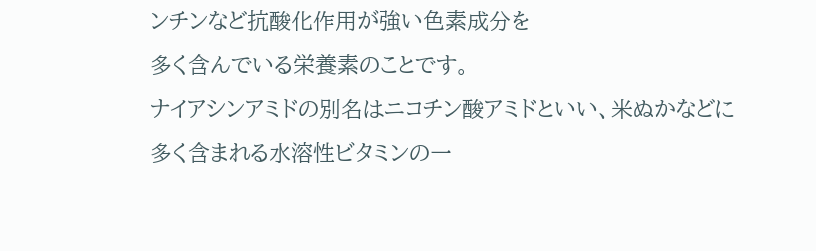ンチンなど抗酸化作用が強い色素成分を
多く含んでいる栄養素のことです。
ナイアシンアミドの別名はニコチン酸アミドといい、米ぬかなどに
多く含まれる水溶性ビタミンの一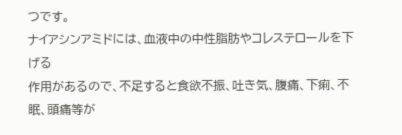つです。
ナイアシンアミドには、血液中の中性脂肪やコレステロールを下げる
作用があるので、不足すると食欲不振、吐き気、腹痛、下痢、不眠、頭痛等が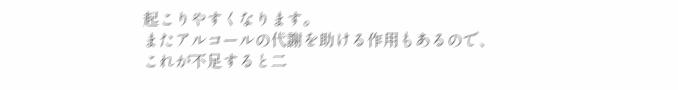起こりやすくなります。
またアルコールの代謝を助ける作用もあるので、
これが不足すると二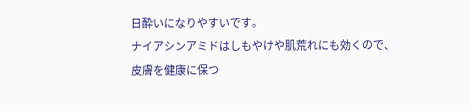日酔いになりやすいです。
ナイアシンアミドはしもやけや肌荒れにも効くので、
皮膚を健康に保つ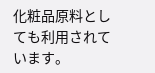化粧品原料としても利用されています。